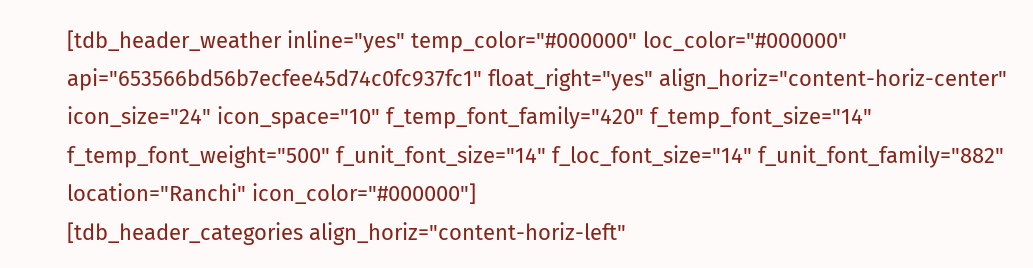[tdb_header_weather inline="yes" temp_color="#000000" loc_color="#000000" api="653566bd56b7ecfee45d74c0fc937fc1" float_right="yes" align_horiz="content-horiz-center" icon_size="24" icon_space="10" f_temp_font_family="420" f_temp_font_size="14" f_temp_font_weight="500" f_unit_font_size="14" f_loc_font_size="14" f_unit_font_family="882" location="Ranchi" icon_color="#000000"]
[tdb_header_categories align_horiz="content-horiz-left"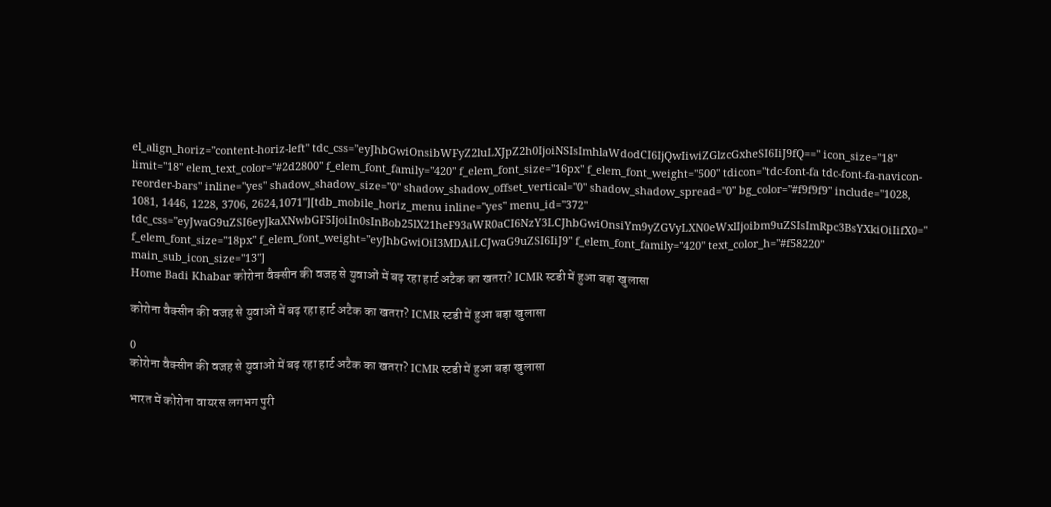el_align_horiz="content-horiz-left" tdc_css="eyJhbGwiOnsibWFyZ2luLXJpZ2h0IjoiNSIsImhlaWdodCI6IjQwIiwiZGlzcGxheSI6IiJ9fQ==" icon_size="18" limit="18" elem_text_color="#2d2800" f_elem_font_family="420" f_elem_font_size="16px" f_elem_font_weight="500" tdicon="tdc-font-fa tdc-font-fa-navicon-reorder-bars" inline="yes" shadow_shadow_size="0" shadow_shadow_offset_vertical="0" shadow_shadow_spread="0" bg_color="#f9f9f9" include="1028, 1081, 1446, 1228, 3706, 2624,1071"][tdb_mobile_horiz_menu inline="yes" menu_id="372" tdc_css="eyJwaG9uZSI6eyJkaXNwbGF5IjoiIn0sInBob25lX21heF93aWR0aCI6NzY3LCJhbGwiOnsiYm9yZGVyLXN0eWxlIjoibm9uZSIsImRpc3BsYXkiOiIifX0=" f_elem_font_size="18px" f_elem_font_weight="eyJhbGwiOiI3MDAiLCJwaG9uZSI6IiJ9" f_elem_font_family="420" text_color_h="#f58220" main_sub_icon_size="13"]
Home Badi Khabar कोरोना वैक्सीन की वजह से युवाओं में बढ़ रहा हार्ट अटैक का खतरा? ICMR स्टडी में हुआ बड़ा खुलासा

कोरोना वैक्सीन की वजह से युवाओं में बढ़ रहा हार्ट अटैक का खतरा? ICMR स्टडी में हुआ बड़ा खुलासा

0
कोरोना वैक्सीन की वजह से युवाओं में बढ़ रहा हार्ट अटैक का खतरा? ICMR स्टडी में हुआ बड़ा खुलासा

भारत में कोरोना वायरस लगभग पुरी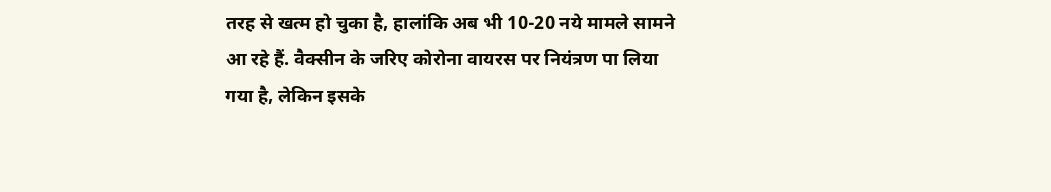तरह से खत्म हो चुका है, हालांकि अब भी 10-20 नये मामले सामने आ रहे हैं. वैक्सीन के जरिए कोरोना वायरस पर नियंत्रण पा लिया गया है, लेकिन इसके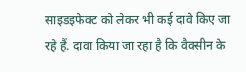साइडइफेक्ट को लेकर भी कई दावे किए जा रहे हैं. दावा किया जा रहा है कि वैक्सीन के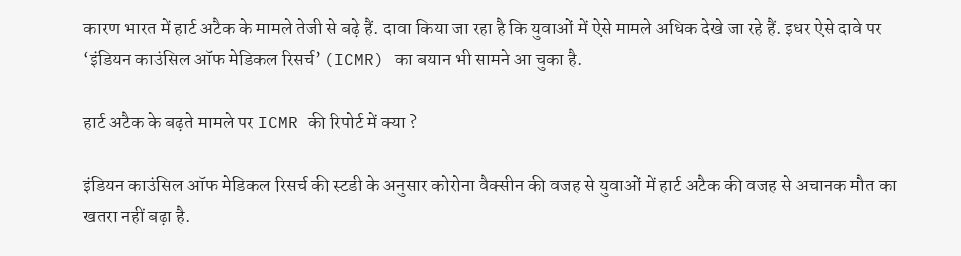कारण भारत में हार्ट अटैक के मामले तेजी से बढ़े हैं. दावा किया जा रहा है कि युवाओं में ऐसे मामले अधिक देखे जा रहे हैं. इधर ऐसे दावे पर ‘इंडियन काउंसिल ऑफ मेडिकल रिसर्च’ (ICMR) का बयान भी सामने आ चुका है.

हार्ट अटैक के बढ़ते मामले पर ICMR की रिपोर्ट में क्या ?

इंडियन काउंसिल ऑफ मेडिकल रिसर्च की स्टडी के अनुसार कोरोना वैक्सीन की वजह से युवाओं में हार्ट अटैक की वजह से अचानक मौत का खतरा नहीं बढ़ा है.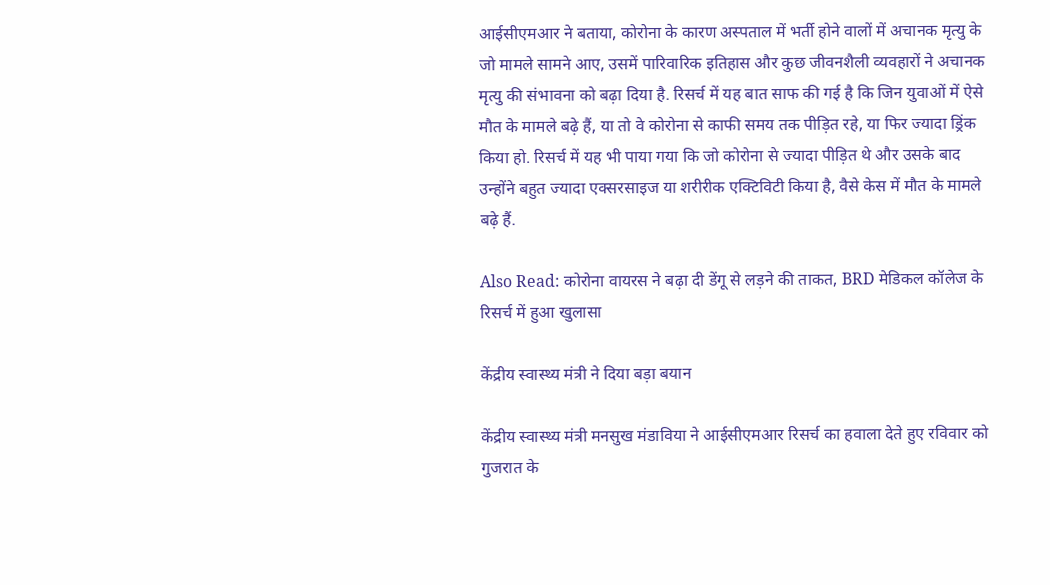आईसीएमआर ने बताया, कोरोना के कारण अस्पताल में भर्ती होने वालों में अचानक मृत्यु के जो मामले सामने आए, उसमें पारिवारिक इतिहास और कुछ जीवनशैली व्यवहारों ने अचानक मृत्यु की संभावना को बढ़ा दिया है. रिसर्च में यह बात साफ की गई है कि जिन युवाओं में ऐसे मौत के मामले बढ़े हैं, या तो वे कोरोना से काफी समय तक पीड़ित रहे, या फिर ज्यादा ड्रिंक किया हो. रिसर्च में यह भी पाया गया कि जो कोरोना से ज्यादा पीड़ित थे और उसके बाद उन्होंने बहुत ज्यादा एक्सरसाइज या शरीरीक एक्टिविटी किया है, वैसे केस में मौत के मामले बढ़े हैं.

Also Read: कोरोना वायरस ने बढ़ा दी डेंगू से लड़ने की ताकत, BRD मेडिकल कॉलेज के रिसर्च में हुआ खुलासा

केंद्रीय स्वास्थ्य मंत्री ने दिया बड़ा बयान

केंद्रीय स्वास्थ्य मंत्री मनसुख मंडाविया ने आईसीएमआर रिसर्च का हवाला देते हुए रविवार को गुजरात के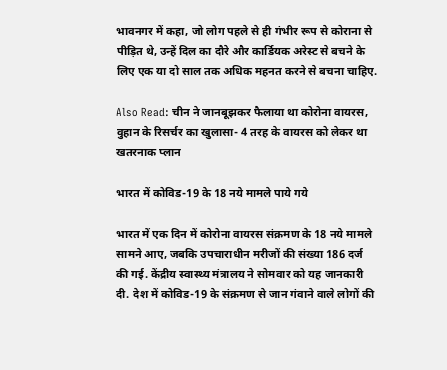भावनगर में कहा, जो लोग पहले से ही गंभीर रूप से कोराना से पीड़ित थे, उन्हें दिल का दौरे और कार्डियक अरेस्ट से बचने के लिए एक या दो साल तक अधिक महनत करने से बचना चाहिए.

Also Read: चीन ने जानबूझकर फैलाया था कोरोना वायरस, वुहान के रिसर्चर का खुलासा- 4 तरह के वायरस को लेकर था खतरनाक प्लान

भारत में कोविड-19 के 18 नये मामले पाये गये

भारत में एक दिन में कोरोना वायरस संक्रमण के 18 नये मामले सामने आए, जबकि उपचाराधीन मरीजों की संख्या 186 दर्ज की गई. केंद्रीय स्वास्थ्य मंत्रालय ने सोमवार को यह जानकारी दी. देश में कोविड-19 के संक्रमण से जान गंवाने वाले लोगों की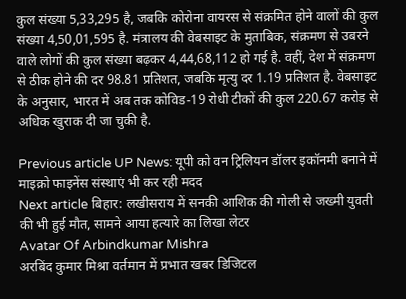कुल संख्या 5,33,295 है, जबकि कोरोना वायरस से संक्रमित होने वालों की कुल संख्या 4,50,01,595 है. मंत्रालय की वेबसाइट के मुताबिक, संक्रमण से उबरने वाले लोगों की कुल संख्या बढ़कर 4,44,68,112 हो गई है. वहीं, देश में संक्रमण से ठीक होने की दर 98.81 प्रतिशत, जबकि मृत्यु दर 1.19 प्रतिशत है. वेबसाइट के अनुसार, भारत में अब तक कोविड-19 रोधी टीकों की कुल 220.67 करोड़ से अधिक खुराक दी जा चुकी है.

Previous article UP News: यूपी को वन ट्रिलियन डॉलर इकॉनमी बनाने में माइक्रो फाइनेंस संस्थाएं भी कर रही मदद
Next article बिहार: लखीसराय में सनकी आशिक की गोली से जख्मी युवती की भी हुई मौत, सामने आया हत्यारे का लिखा लेटर
Avatar Of Arbindkumar Mishra
अरबिंद कुमार मिश्रा वर्तमान में प्रभात खबर डिजिटल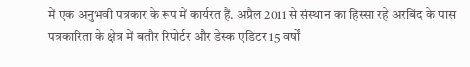में एक अनुभवी पत्रकार के रूप में कार्यरत हैं. अप्रैल 2011 से संस्थान का हिस्सा रहे अरबिंद के पास पत्रकारिता के क्षेत्र में बतौर रिपोर्टर और डेस्क एडिटर 15 वर्षों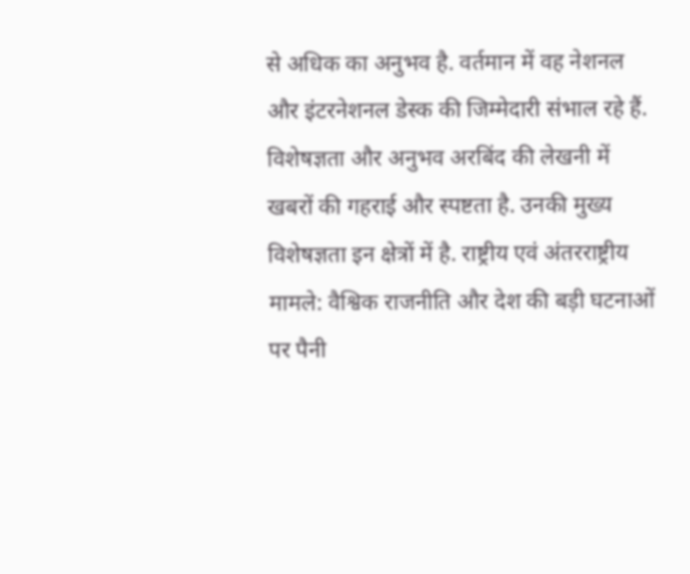से अधिक का अनुभव है. वर्तमान में वह नेशनल और इंटरनेशनल डेस्क की जिम्मेदारी संभाल रहे हैं. विशेषज्ञता और अनुभव अरबिंद की लेखनी में खबरों की गहराई और स्पष्टता है. उनकी मुख्य विशेषज्ञता इन क्षेत्रों में है. राष्ट्रीय एवं अंतरराष्ट्रीय मामले: वैश्विक राजनीति और देश की बड़ी घटनाओं पर पैनी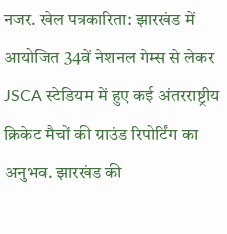नजर. खेल पत्रकारिता: झारखंड में आयोजित 34वें नेशनल गेम्स से लेकर JSCA स्टेडियम में हुए कई अंतरराष्ट्रीय क्रिकेट मैचों की ग्राउंड रिपोर्टिंग का अनुभव. झारखंड की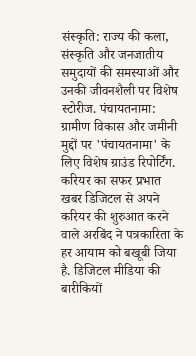संस्कृति: राज्य की कला, संस्कृति और जनजातीय समुदायों की समस्याओं और उनकी जीवनशैली पर विशेष स्टोरीज. पंचायतनामा: ग्रामीण विकास और जमीनी मुद्दों पर 'पंचायतनामा' के लिए विशेष ग्राउंड रिपोर्टिंग. करियर का सफर प्रभात खबर डिजिटल से अपने करियर की शुरुआत करने वाले अरबिंद ने पत्रकारिता के हर आयाम को बखूबी जिया है. डिजिटल मीडिया की बारीकियों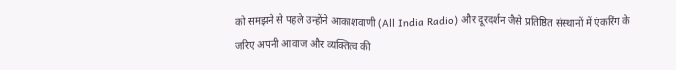को समझने से पहले उन्होंने आकाशवाणी (All India Radio) और दूरदर्शन जैसे प्रतिष्ठित संस्थानों में एंकरिंग के जरिए अपनी आवाज और व्यक्तित्व की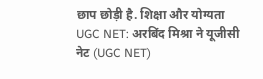छाप छोड़ी है. शिक्षा और योग्यता UGC NET: अरबिंद मिश्रा ने यूजीसी नेट (UGC NET)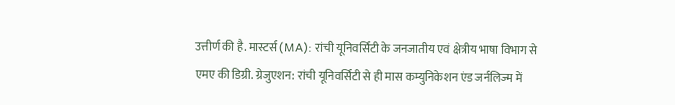उत्तीर्ण की है. मास्टर्स (MA): रांची यूनिवर्सिटी के जनजातीय एवं क्षेत्रीय भाषा विभाग से एमए की डिग्री. ग्रेजुएशन: रांची यूनिवर्सिटी से ही मास कम्युनिकेशन एंड जर्नलिज्म में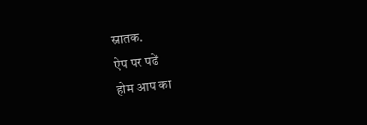स्नातक.
ऐप पर पढें
होम आप का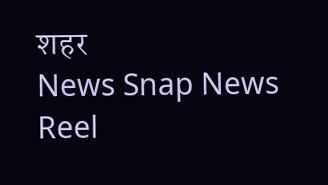शहर
News Snap News Reel